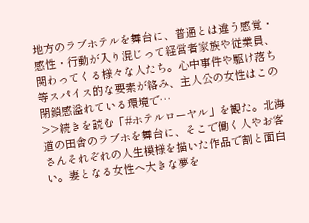地方のラブホテルを舞台に、普通とは違う感覚・感性・行動が入り混じって経営者家族や従業員、関わってくる様々な人たち。心中事件や駆け落ち等スパイス的な要素が絡み、主人公の女性はこの閉鎖感溢れている環境で…
>>続きを読む「#ホテルローヤル」を観た。北海道の田舎のラブホを舞台に、そこで働く人やお客さんそれぞれの人生模様を描いた作品で割と面白い。妻となる女性へ大きな夢を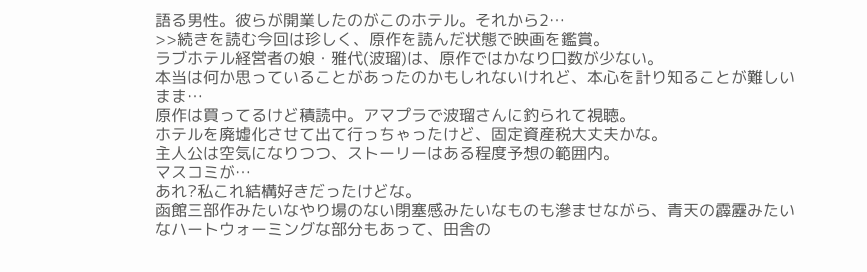語る男性。彼らが開業したのがこのホテル。それから2…
>>続きを読む今回は珍しく、原作を読んだ状態で映画を鑑賞。
ラブホテル経営者の娘・雅代(波瑠)は、原作ではかなり口数が少ない。
本当は何か思っていることがあったのかもしれないけれど、本心を計り知ることが難しいまま…
原作は買ってるけど積読中。アマプラで波瑠さんに釣られて視聴。
ホテルを廃墟化させて出て行っちゃったけど、固定資産税大丈夫かな。
主人公は空気になりつつ、ストーリーはある程度予想の範囲内。
マスコミが…
あれ?私これ結構好きだったけどな。
函館三部作みたいなやり場のない閉塞感みたいなものも滲ませながら、青天の霹靂みたいなハートウォーミングな部分もあって、田舎の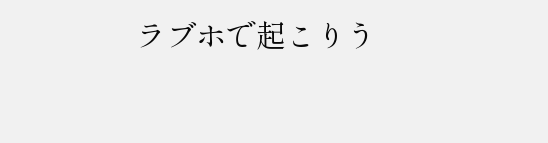ラブホで起こりう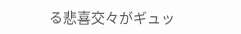る悲喜交々がギュッ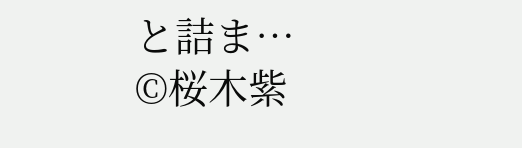と詰ま…
©桜木紫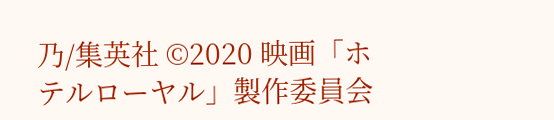乃/集英社 ©2020 映画「ホテルローヤル」製作委員会